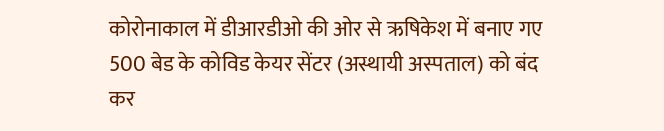कोरोनाकाल में डीआरडीओ की ओर से ऋषिकेश में बनाए गए 500 बेड के कोविड केयर सेंटर (अस्थायी अस्पताल) को बंद कर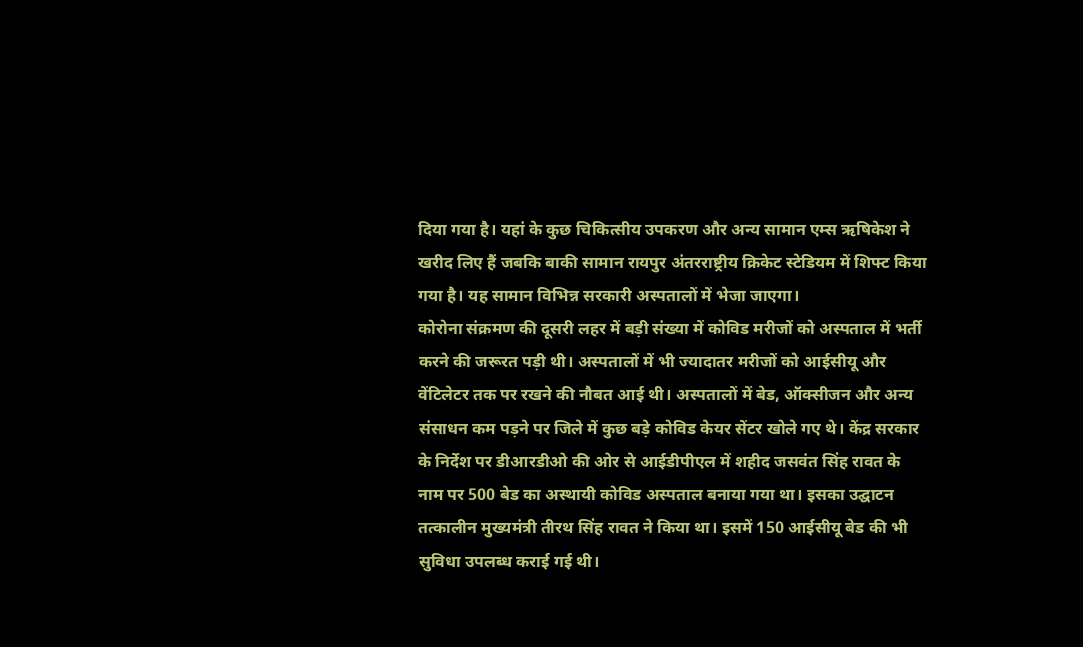दिया गया है। यहां के कुछ चिकित्सीय उपकरण और अन्य सामान एम्स ऋषिकेश ने खरीद लिए हैं जबकि बाकी सामान रायपुर अंतरराष्ट्रीय क्रिकेट स्टेडियम में शिफ्ट किया गया है। यह सामान विभिन्न सरकारी अस्पतालों में भेजा जाएगा।
कोरोना संक्रमण की दूसरी लहर में बड़ी संख्या में कोविड मरीजों को अस्पताल में भर्ती करने की जरूरत पड़ी थी। अस्पतालों में भी ज्यादातर मरीजों को आईसीयू और वेंटिलेटर तक पर रखने की नौबत आई थी। अस्पतालों में बेड, ऑक्सीजन और अन्य संसाधन कम पड़ने पर जिले में कुछ बड़े कोविड केयर सेंटर खोले गए थे। केंद्र सरकार के निर्देश पर डीआरडीओ की ओर से आईडीपीएल में शहीद जसवंत सिंह रावत के नाम पर 500 बेड का अस्थायी कोविड अस्पताल बनाया गया था। इसका उद्घाटन तत्कालीन मुख्यमंत्री तीरथ सिंह रावत ने किया था। इसमें 150 आईसीयू बेड की भी सुविधा उपलब्ध कराई गई थी।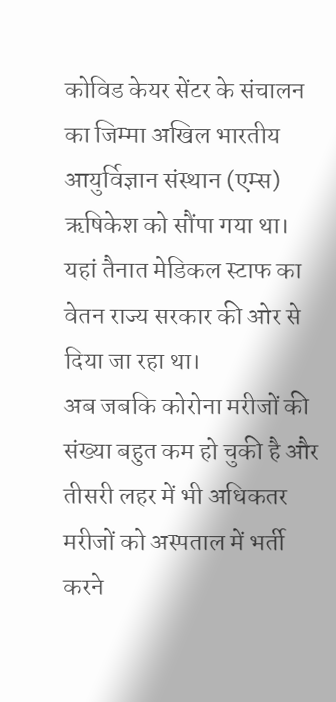कोविड केयर सेंटर के संचालन का जिम्मा अखिल भारतीय आयुर्विज्ञान संस्थान (एम्स) ऋषिकेश को सौंपा गया था। यहां तैनात मेडिकल स्टाफ का वेतन राज्य सरकार की ओर से दिया जा रहा था।
अब जबकि कोरोना मरीजों की संख्या बहुत कम हो चुकी है और तीसरी लहर में भी अधिकतर मरीजों को अस्पताल में भर्ती करने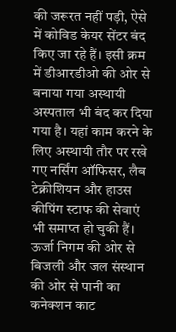की जरूरत नहीं पड़ी, ऐसे में कोविड केयर सेंटर बंद किए जा रहे हैं। इसी क्रम में डीआरडीओ की ओर से बनाया गया अस्थायी अस्पताल भी बंद कर दिया गया है। यहां काम करने के लिए अस्थायी तौर पर रखे गए नर्सिंग ऑफिसर, लैब टेक्नीशियन और हाउस कीपिंग स्टाफ की सेवाएं भी समाप्त हो चुकी हैं। ऊर्जा निगम की ओर से बिजली और जल संस्थान की ओर से पानी का कनेक्शन काट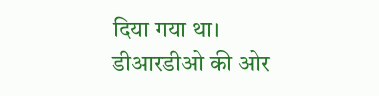दिया गया था।
डीआरडीओ की ओर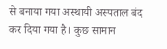से बनाया गया अस्थायी अस्पताल बंद कर दिया गया है। कुछ सामान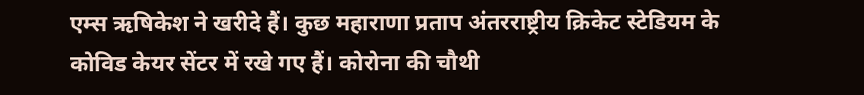एम्स ऋषिकेश ने खरीदे हैं। कुछ महाराणा प्रताप अंतरराष्ट्रीय क्रिकेट स्टेडियम के कोविड केयर सेंटर में रखे गए हैं। कोरोना की चौथी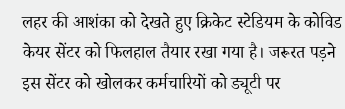लहर की आशंका को देखते हुए क्रिकेट स्टेडियम के कोविड केयर सेंटर को फिलहाल तैयार रखा गया है। जरूरत पड़ने इस सेंटर को खोलकर कर्मचारियों को ड्यूटी पर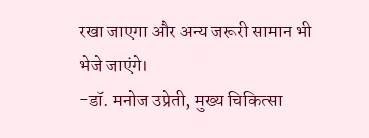रखा जाएगा और अन्य जरूरी सामान भी भेजे जाएंगे।
-डॉ. मनोज उप्रेती, मुख्य चिकित्सा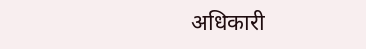अधिकारी